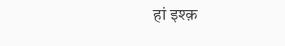हां इश्क़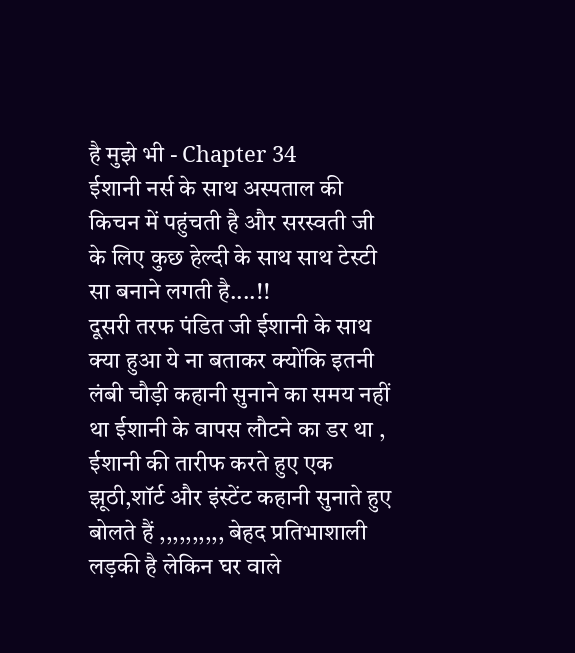है मुझे भी - Chapter 34
ईशानी नर्स के साथ अस्पताल की किचन में पहुंचती है और सरस्वती जी के लिए कुछ हेल्दी के साथ साथ टेस्टी सा बनाने लगती है....!!
दूसरी तरफ पंडित जी ईशानी के साथ क्या हुआ ये ना बताकर क्योंकि इतनी लंबी चौड़ी कहानी सुनाने का समय नहीं था ईशानी के वापस लौटने का डर था , ईशानी की तारीफ करते हुए एक झूठी,शॉर्ट और इंस्टेंट कहानी सुनाते हुए बोलते हैं ,,,,,,,,,, बेहद प्रतिभाशाली लड़की है लेकिन घर वाले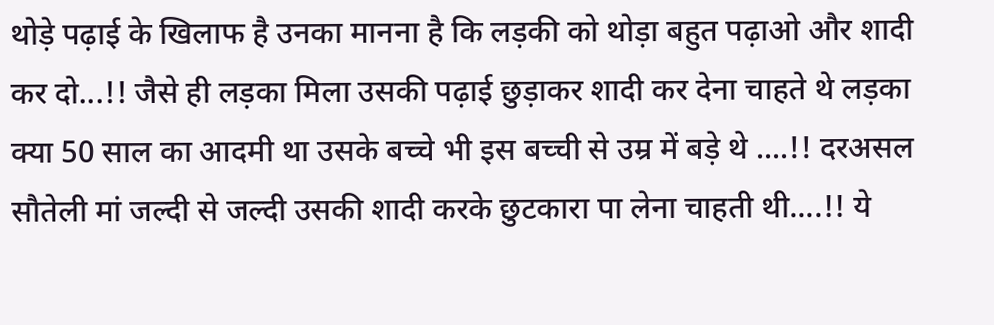थोड़े पढ़ाई के खिलाफ है उनका मानना है कि लड़की को थोड़ा बहुत पढ़ाओ और शादी कर दो...!! जैसे ही लड़का मिला उसकी पढ़ाई छुड़ाकर शादी कर देना चाहते थे लड़का क्या 50 साल का आदमी था उसके बच्चे भी इस बच्ची से उम्र में बड़े थे ....!! दरअसल सौतेली मां जल्दी से जल्दी उसकी शादी करके छुटकारा पा लेना चाहती थी....!! ये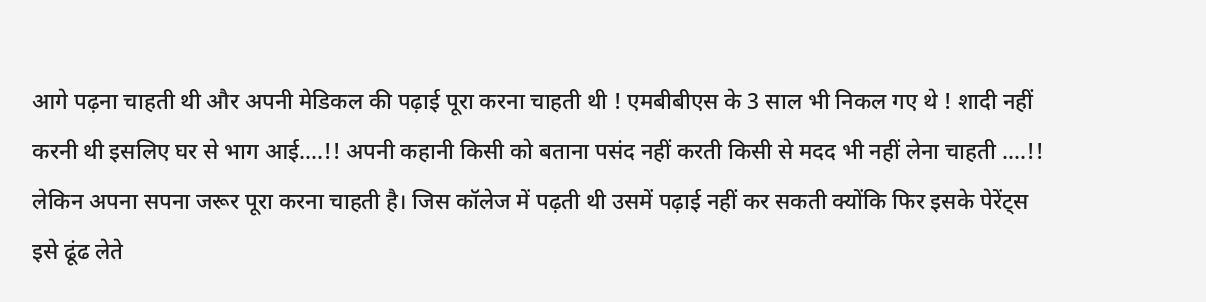आगे पढ़ना चाहती थी और अपनी मेडिकल की पढ़ाई पूरा करना चाहती थी ! एमबीबीएस के 3 साल भी निकल गए थे ! शादी नहीं करनी थी इसलिए घर से भाग आई....!! अपनी कहानी किसी को बताना पसंद नहीं करती किसी से मदद भी नहीं लेना चाहती ....!! लेकिन अपना सपना जरूर पूरा करना चाहती है। जिस कॉलेज में पढ़ती थी उसमें पढ़ाई नहीं कर सकती क्योंकि फिर इसके पेरेंट्स इसे ढूंढ लेते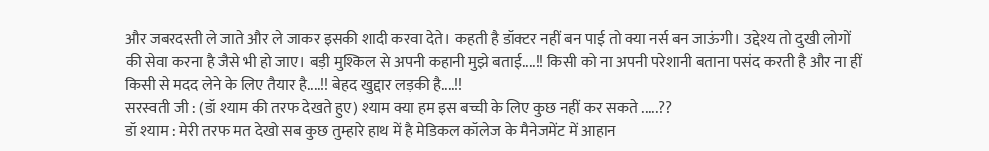और जबरदस्ती ले जाते और ले जाकर इसकी शादी करवा देते। कहती है डॉक्टर नहीं बन पाई तो क्या नर्स बन जाऊंगी। उद्देश्य तो दुखी लोगों की सेवा करना है जैसे भी हो जाए। बड़ी मुश्किल से अपनी कहानी मुझे बताई....!! किसी को ना अपनी परेशानी बताना पसंद करती है और ना हीं किसी से मदद लेने के लिए तैयार है....!! बेहद खुद्दार लड़की है....!!
सरस्वती जी : (डॉ श्याम की तरफ देखते हुए) श्याम क्या हम इस बच्ची के लिए कुछ नहीं कर सकते .....??
डॉ श्याम : मेरी तरफ मत देखो सब कुछ तुम्हारे हाथ में है मेडिकल कॉलेज के मैनेजमेंट में आहान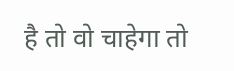है तो वो चाहेगा तो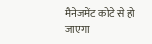मैनेजमेंट कोटे से हो जाएगा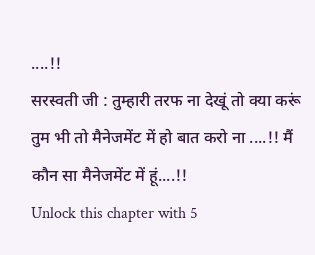....!!
सरस्वती जी : तुम्हारी तरफ ना देखूं तो क्या करूं तुम भी तो मैनेजमेंट में हो बात करो ना ....!! मैं कौन सा मैनेजमेंट में हूं....!!
Unlock this chapter with 5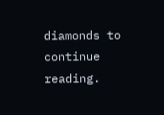diamonds to continue reading.